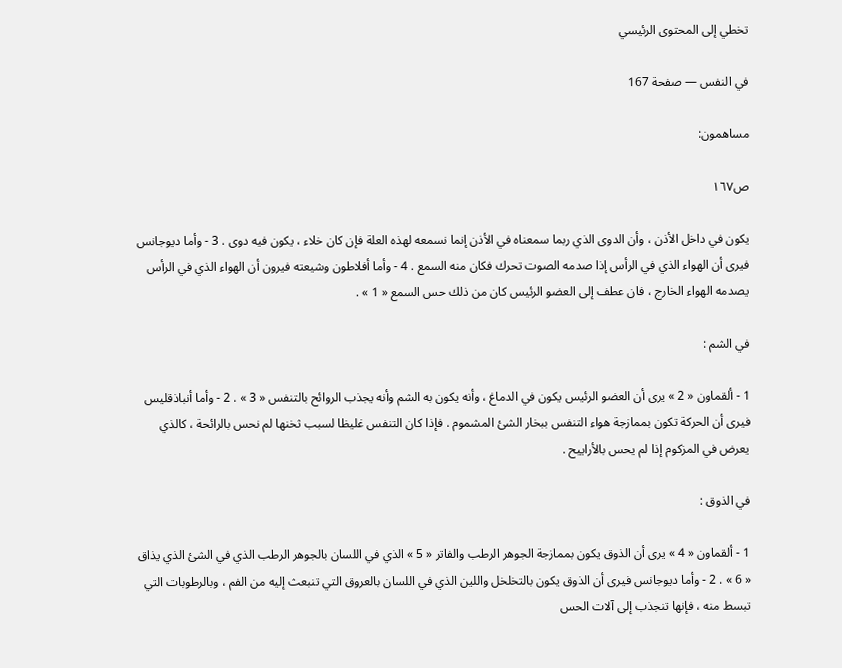تخطي إلى المحتوى الرئيسي

في النفس — صفحة 167

مساهمون:

ص١٦٧

يكون في داخل الأذن ، وأن الدوى الذي ربما سمعناه في الأذن إنما نسمعه لهذه العلة فإن كان خلاء ، يكون فيه دوى . 3 - وأما ديوجانس فيرى أن الهواء الذي في الرأس إذا صدمه الصوت تحرك فكان منه السمع . 4 - وأما أفلاطون وشيعته فيرون أن الهواء الذي في الرأس يصدمه الهواء الخارج ، فان عطف إلى العضو الرئيس كان من ذلك حس السمع « 1 » .

في الشم :

1 - ألقماون « 2 » يرى أن العضو الرئيس يكون في الدماغ ، وأنه يكون به الشم وأنه يجذب الروائح بالتنفس « 3 » . 2 - وأما أنباذقليس فيرى أن الحركة تكون بممازجة هواء التنفس ببخار الشئ المشموم . فإذا كان التنفس غليظا لسبب ثخنها لم نحس بالرائحة ، كالذي يعرض في المزكوم إذا لم يحس بالأراييح .

في الذوق :

1 - ألقماون « 4 » يرى أن الذوق يكون بممازجة الجوهر الرطب والفاتر « 5 » الذي في اللسان بالجوهر الرطب الذي في الشئ الذي يذاق « 6 » . 2 - وأما ديوجانس فيرى أن الذوق يكون بالتخلخل واللين الذي في اللسان بالعروق التي تنبعث إليه من الفم ، وبالرطوبات التي تبسط منه ، فإنها تنجذب إلى آلات الحس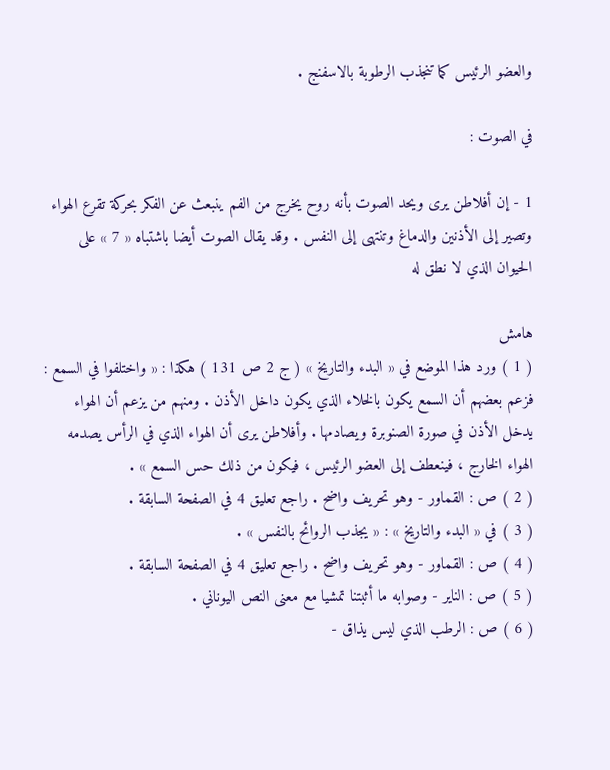والعضو الرئيس كما تنجذب الرطوبة بالاسفنج .

في الصوت :

1 - إن أفلاطن يرى ويحد الصوت بأنه روح يخرج من الفم ينبعث عن الفكر بحركة تقرع الهواء وتصير إلى الأذنين والدماغ وتنتهى إلى النفس . وقد يقال الصوت أيضا باشتباه « 7 » على الحيوان الذي لا نطق له

هامش
( 1 ) ورد هذا الموضع في « البدء والتاريخ » ( ج 2 ص 131 ) هكذا : « واختلفوا في السمع : فزعم بعضهم أن السمع يكون بالخلاء الذي يكون داخل الأذن . ومنهم من يزعم أن الهواء يدخل الأذن في صورة الصنوبرة ويصادمها . وأفلاطن يرى أن الهواء الذي في الرأس يصدمه الهواء الخارج ، فينعطف إلى العضو الرئيس ، فيكون من ذلك حس السمع » .
( 2 ) ص : القماور - وهو تحريف واضح . راجع تعليق 4 في الصفحة السابقة .
( 3 ) في « البدء والتاريخ » : « يجذب الروائح بالنفس » .
( 4 ) ص : القماور - وهو تحريف واضح . راجع تعليق 4 في الصفحة السابقة .
( 5 ) ص : الناير - وصوابه ما أثبتنا تمشيا مع معنى النص اليوناني .
( 6 ) ص : الرطب الذي ليس يذاق -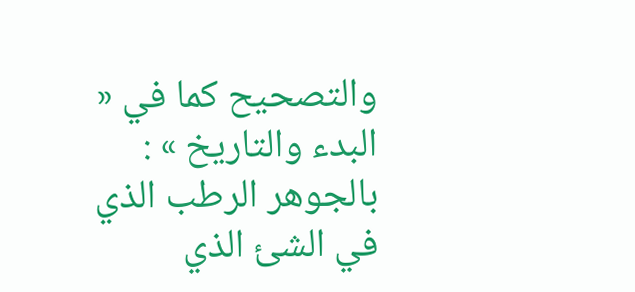والتصحيح كما في « البدء والتاريخ » : بالجوهر الرطب الذي في الشئ الذي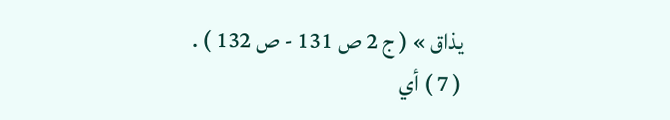يذاق » ( ج 2 ص 131 - ص 132 ) .
( 7 ) أي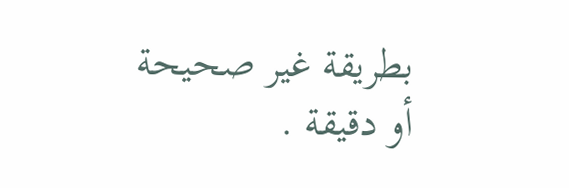بطريقة غير صحيحة أو دقيقة .